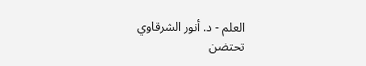العلم - د. أنور الشرقاوي
تحتضن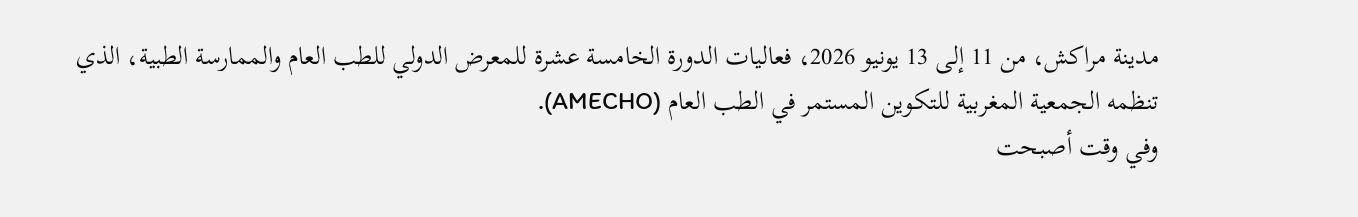مدينة مراكش، من 11 إلى 13 يونيو 2026، فعاليات الدورة الخامسة عشرة للمعرض الدولي للطب العام والممارسة الطبية، الذي تنظمه الجمعية المغربية للتكوين المستمر في الطب العام (AMECHO).
وفي وقت أصبحت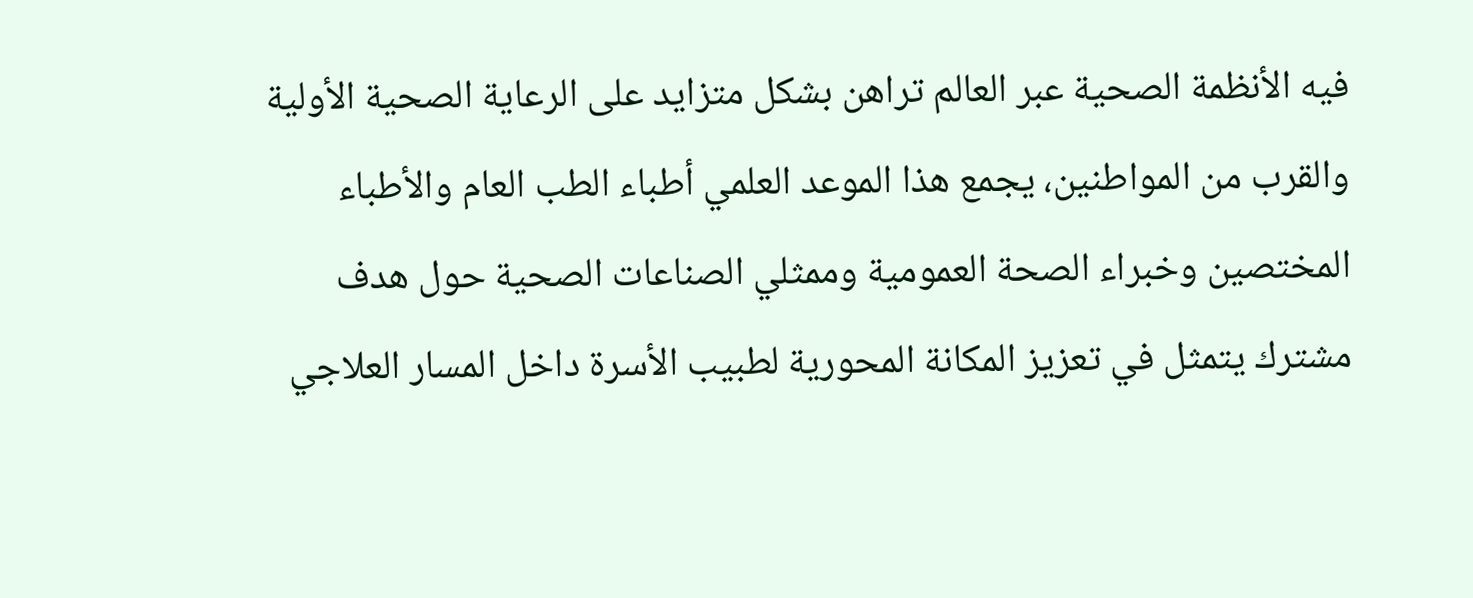فيه الأنظمة الصحية عبر العالم تراهن بشكل متزايد على الرعاية الصحية الأولية والقرب من المواطنين، يجمع هذا الموعد العلمي أطباء الطب العام والأطباء المختصين وخبراء الصحة العمومية وممثلي الصناعات الصحية حول هدف مشترك يتمثل في تعزيز المكانة المحورية لطبيب الأسرة داخل المسار العلاجي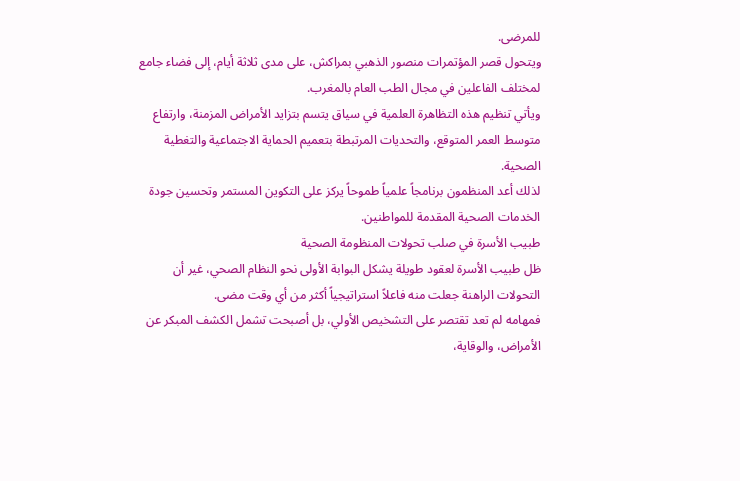للمرضى.
ويتحول قصر المؤتمرات منصور الذهبي بمراكش، على مدى ثلاثة أيام، إلى فضاء جامع لمختلف الفاعلين في مجال الطب العام بالمغرب.
ويأتي تنظيم هذه التظاهرة العلمية في سياق يتسم بتزايد الأمراض المزمنة، وارتفاع متوسط العمر المتوقع، والتحديات المرتبطة بتعميم الحماية الاجتماعية والتغطية الصحية.
لذلك أعد المنظمون برنامجاً علمياً طموحاً يركز على التكوين المستمر وتحسين جودة الخدمات الصحية المقدمة للمواطنين.
طبيب الأسرة في صلب تحولات المنظومة الصحية
ظل طبيب الأسرة لعقود طويلة يشكل البوابة الأولى نحو النظام الصحي، غير أن التحولات الراهنة جعلت منه فاعلاً استراتيجياً أكثر من أي وقت مضى.
فمهامه لم تعد تقتصر على التشخيص الأولي، بل أصبحت تشمل الكشف المبكر عن الأمراض، والوقاية،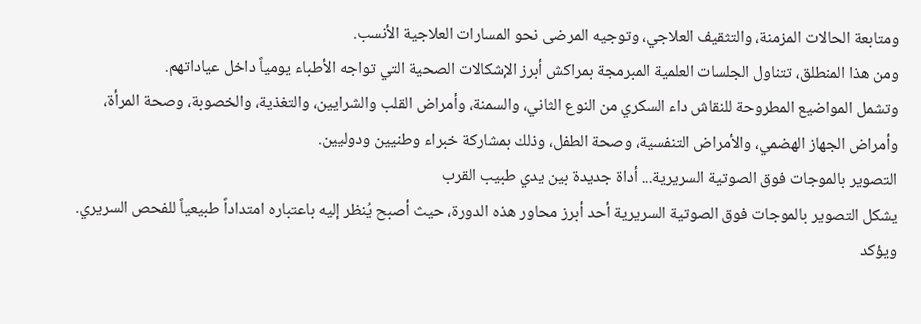ومتابعة الحالات المزمنة، والتثقيف العلاجي، وتوجيه المرضى نحو المسارات العلاجية الأنسب.
ومن هذا المنطلق، تتناول الجلسات العلمية المبرمجة بمراكش أبرز الإشكالات الصحية التي تواجه الأطباء يومياً داخل عياداتهم.
وتشمل المواضيع المطروحة للنقاش داء السكري من النوع الثاني، والسمنة، وأمراض القلب والشرايين، والتغذية، والخصوبة، وصحة المرأة، وأمراض الجهاز الهضمي، والأمراض التنفسية، وصحة الطفل، وذلك بمشاركة خبراء وطنيين ودوليين.
التصوير بالموجات فوق الصوتية السريرية... أداة جديدة بين يدي طبيب القرب
يشكل التصوير بالموجات فوق الصوتية السريرية أحد أبرز محاور هذه الدورة، حيث أصبح يُنظر إليه باعتباره امتداداً طبيعياً للفحص السريري.
ويؤكد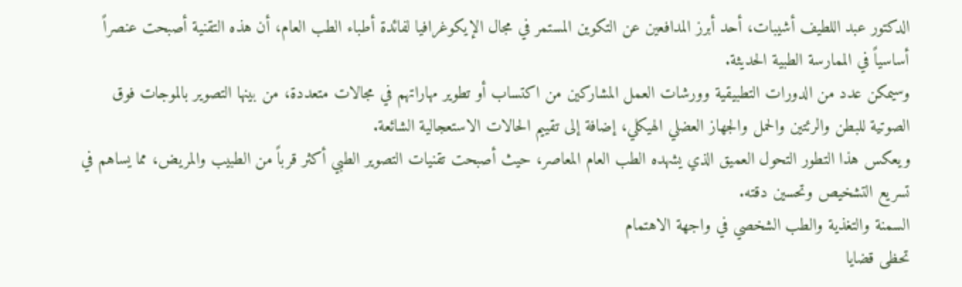الدكتور عبد اللطيف أشيبات، أحد أبرز المدافعين عن التكوين المستمر في مجال الإيكوغرافيا لفائدة أطباء الطب العام، أن هذه التقنية أصبحت عنصراً أساسياً في الممارسة الطبية الحديثة.
وسيمكن عدد من الدورات التطبيقية وورشات العمل المشاركين من اكتساب أو تطوير مهاراتهم في مجالات متعددة، من بينها التصوير بالموجات فوق الصوتية للبطن والرئتين والحمل والجهاز العضلي الهيكلي، إضافة إلى تقييم الحالات الاستعجالية الشائعة.
ويعكس هذا التطور التحول العميق الذي يشهده الطب العام المعاصر، حيث أصبحت تقنيات التصوير الطبي أكثر قرباً من الطبيب والمريض، مما يساهم في تسريع التشخيص وتحسين دقته.
السمنة والتغذية والطب الشخصي في واجهة الاهتمام
تحظى قضايا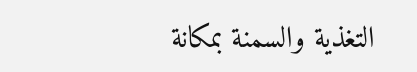التغذية والسمنة بمكانة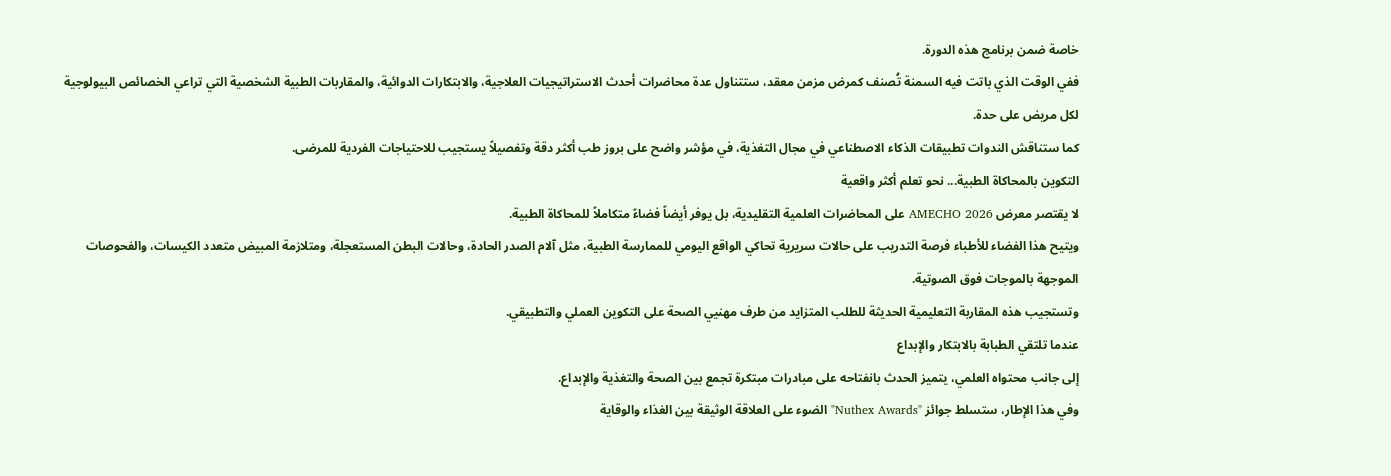خاصة ضمن برنامج هذه الدورة.
ففي الوقت الذي باتت فيه السمنة تُصنف كمرض مزمن معقد، ستتناول عدة محاضرات أحدث الاستراتيجيات العلاجية، والابتكارات الدوائية، والمقاربات الطبية الشخصية التي تراعي الخصائص البيولوجية لكل مريض على حدة.
كما ستناقش الندوات تطبيقات الذكاء الاصطناعي في مجال التغذية، في مؤشر واضح على بروز طب أكثر دقة وتفصيلاً يستجيب للاحتياجات الفردية للمرضى.
التكوين بالمحاكاة الطبية... نحو تعلم أكثر واقعية
لا يقتصر معرض AMECHO 2026 على المحاضرات العلمية التقليدية، بل يوفر أيضاً فضاءً متكاملاً للمحاكاة الطبية.
ويتيح هذا الفضاء للأطباء فرصة التدريب على حالات سريرية تحاكي الواقع اليومي للممارسة الطبية، مثل آلام الصدر الحادة، وحالات البطن المستعجلة، ومتلازمة المبيض متعدد الكيسات، والفحوصات الموجهة بالموجات فوق الصوتية.
وتستجيب هذه المقاربة التعليمية الحديثة للطلب المتزايد من طرف مهنيي الصحة على التكوين العملي والتطبيقي.
عندما تلتقي الطبابة بالابتكار والإبداع
إلى جانب محتواه العلمي، يتميز الحدث بانفتاحه على مبادرات مبتكرة تجمع بين الصحة والتغذية والإبداع.
وفي هذا الإطار، ستسلط جوائز "Nuthex Awards" الضوء على العلاقة الوثيقة بين الغذاء والوقاية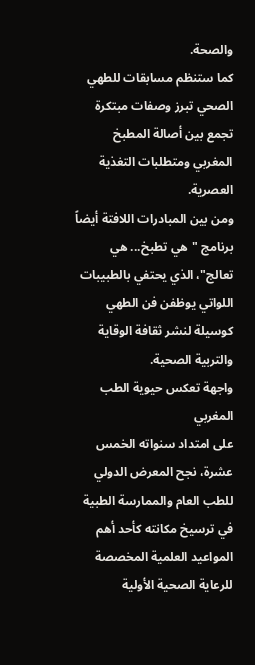والصحة.
كما ستنظم مسابقات للطهي الصحي تبرز وصفات مبتكرة تجمع بين أصالة المطبخ المغربي ومتطلبات التغذية العصرية.
ومن بين المبادرات اللافتة أيضاً برنامج "هي تطبخ... هي تعالج"، الذي يحتفي بالطبيبات اللواتي يوظفن فن الطهي كوسيلة لنشر ثقافة الوقاية والتربية الصحية.
واجهة تعكس حيوية الطب المغربي
على امتداد سنواته الخمس عشرة، نجح المعرض الدولي للطب العام والممارسة الطبية في ترسيخ مكانته كأحد أهم المواعيد العلمية المخصصة للرعاية الصحية الأولية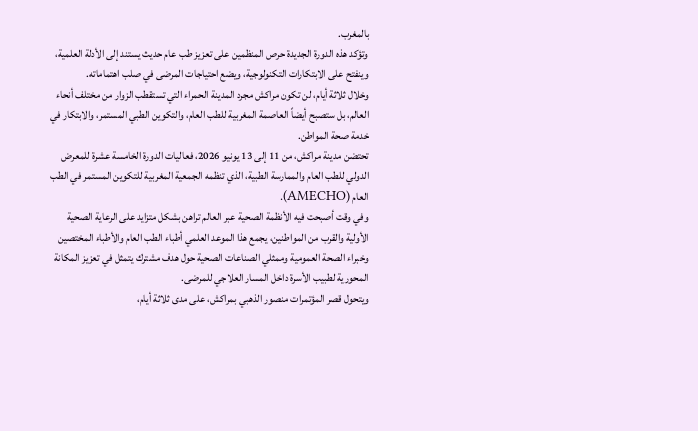بالمغرب.
وتؤكد هذه الدورة الجديدة حرص المنظمين على تعزيز طب عام حديث يستند إلى الأدلة العلمية، وينفتح على الابتكارات التكنولوجية، ويضع احتياجات المرضى في صلب اهتماماته.
وخلال ثلاثة أيام، لن تكون مراكش مجرد المدينة الحمراء التي تستقطب الزوار من مختلف أنحاء العالم، بل ستصبح أيضاً العاصمة المغربية للطب العام، والتكوين الطبي المستمر، والابتكار في خدمة صحة المواطن.
تحتضن مدينة مراكش، من 11 إلى 13 يونيو 2026، فعاليات الدورة الخامسة عشرة للمعرض الدولي للطب العام والممارسة الطبية، الذي تنظمه الجمعية المغربية للتكوين المستمر في الطب العام (AMECHO).
وفي وقت أصبحت فيه الأنظمة الصحية عبر العالم تراهن بشكل متزايد على الرعاية الصحية الأولية والقرب من المواطنين، يجمع هذا الموعد العلمي أطباء الطب العام والأطباء المختصين وخبراء الصحة العمومية وممثلي الصناعات الصحية حول هدف مشترك يتمثل في تعزيز المكانة المحورية لطبيب الأسرة داخل المسار العلاجي للمرضى.
ويتحول قصر المؤتمرات منصور الذهبي بمراكش، على مدى ثلاثة أيام،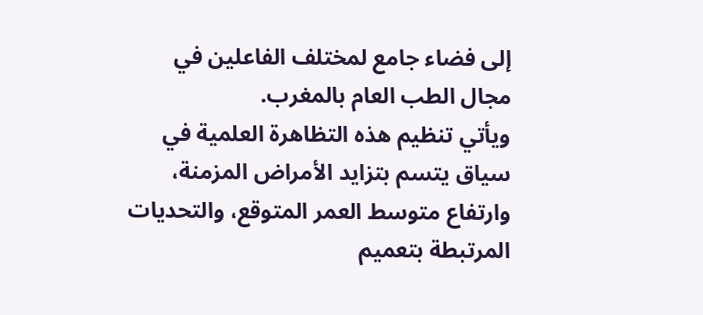إلى فضاء جامع لمختلف الفاعلين في مجال الطب العام بالمغرب.
ويأتي تنظيم هذه التظاهرة العلمية في سياق يتسم بتزايد الأمراض المزمنة، وارتفاع متوسط العمر المتوقع، والتحديات المرتبطة بتعميم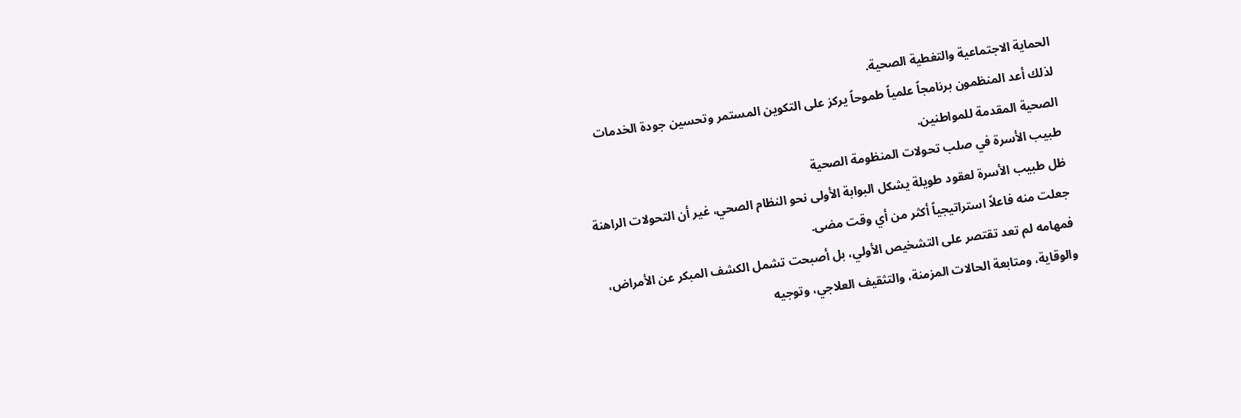الحماية الاجتماعية والتغطية الصحية.
لذلك أعد المنظمون برنامجاً علمياً طموحاً يركز على التكوين المستمر وتحسين جودة الخدمات الصحية المقدمة للمواطنين.
طبيب الأسرة في صلب تحولات المنظومة الصحية
ظل طبيب الأسرة لعقود طويلة يشكل البوابة الأولى نحو النظام الصحي، غير أن التحولات الراهنة جعلت منه فاعلاً استراتيجياً أكثر من أي وقت مضى.
فمهامه لم تعد تقتصر على التشخيص الأولي، بل أصبحت تشمل الكشف المبكر عن الأمراض، والوقاية، ومتابعة الحالات المزمنة، والتثقيف العلاجي، وتوجيه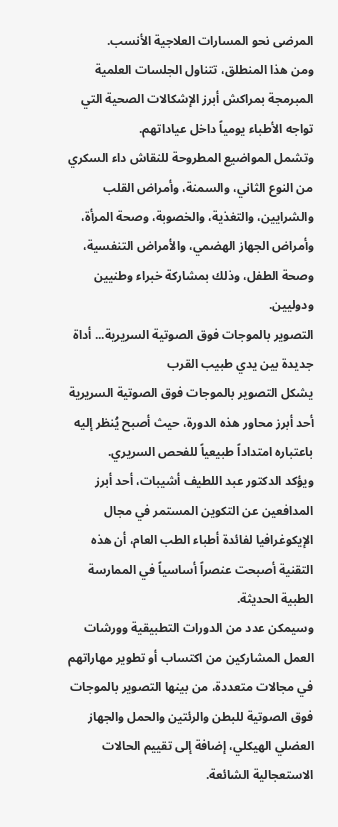المرضى نحو المسارات العلاجية الأنسب.
ومن هذا المنطلق، تتناول الجلسات العلمية المبرمجة بمراكش أبرز الإشكالات الصحية التي تواجه الأطباء يومياً داخل عياداتهم.
وتشمل المواضيع المطروحة للنقاش داء السكري من النوع الثاني، والسمنة، وأمراض القلب والشرايين، والتغذية، والخصوبة، وصحة المرأة، وأمراض الجهاز الهضمي، والأمراض التنفسية، وصحة الطفل، وذلك بمشاركة خبراء وطنيين ودوليين.
التصوير بالموجات فوق الصوتية السريرية... أداة جديدة بين يدي طبيب القرب
يشكل التصوير بالموجات فوق الصوتية السريرية أحد أبرز محاور هذه الدورة، حيث أصبح يُنظر إليه باعتباره امتداداً طبيعياً للفحص السريري.
ويؤكد الدكتور عبد اللطيف أشيبات، أحد أبرز المدافعين عن التكوين المستمر في مجال الإيكوغرافيا لفائدة أطباء الطب العام، أن هذه التقنية أصبحت عنصراً أساسياً في الممارسة الطبية الحديثة.
وسيمكن عدد من الدورات التطبيقية وورشات العمل المشاركين من اكتساب أو تطوير مهاراتهم في مجالات متعددة، من بينها التصوير بالموجات فوق الصوتية للبطن والرئتين والحمل والجهاز العضلي الهيكلي، إضافة إلى تقييم الحالات الاستعجالية الشائعة.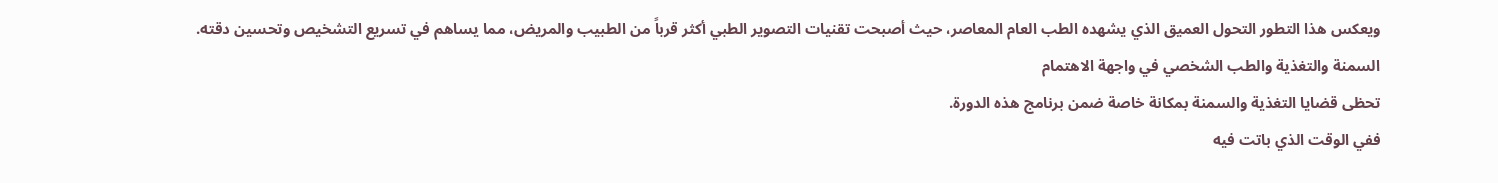ويعكس هذا التطور التحول العميق الذي يشهده الطب العام المعاصر، حيث أصبحت تقنيات التصوير الطبي أكثر قرباً من الطبيب والمريض، مما يساهم في تسريع التشخيص وتحسين دقته.
السمنة والتغذية والطب الشخصي في واجهة الاهتمام
تحظى قضايا التغذية والسمنة بمكانة خاصة ضمن برنامج هذه الدورة.
ففي الوقت الذي باتت فيه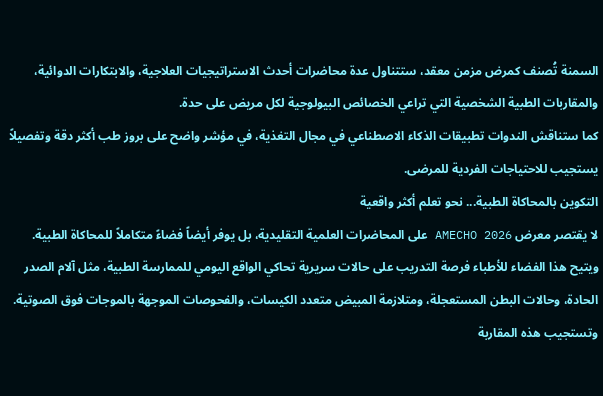السمنة تُصنف كمرض مزمن معقد، ستتناول عدة محاضرات أحدث الاستراتيجيات العلاجية، والابتكارات الدوائية، والمقاربات الطبية الشخصية التي تراعي الخصائص البيولوجية لكل مريض على حدة.
كما ستناقش الندوات تطبيقات الذكاء الاصطناعي في مجال التغذية، في مؤشر واضح على بروز طب أكثر دقة وتفصيلاً يستجيب للاحتياجات الفردية للمرضى.
التكوين بالمحاكاة الطبية... نحو تعلم أكثر واقعية
لا يقتصر معرض AMECHO 2026 على المحاضرات العلمية التقليدية، بل يوفر أيضاً فضاءً متكاملاً للمحاكاة الطبية.
ويتيح هذا الفضاء للأطباء فرصة التدريب على حالات سريرية تحاكي الواقع اليومي للممارسة الطبية، مثل آلام الصدر الحادة، وحالات البطن المستعجلة، ومتلازمة المبيض متعدد الكيسات، والفحوصات الموجهة بالموجات فوق الصوتية.
وتستجيب هذه المقاربة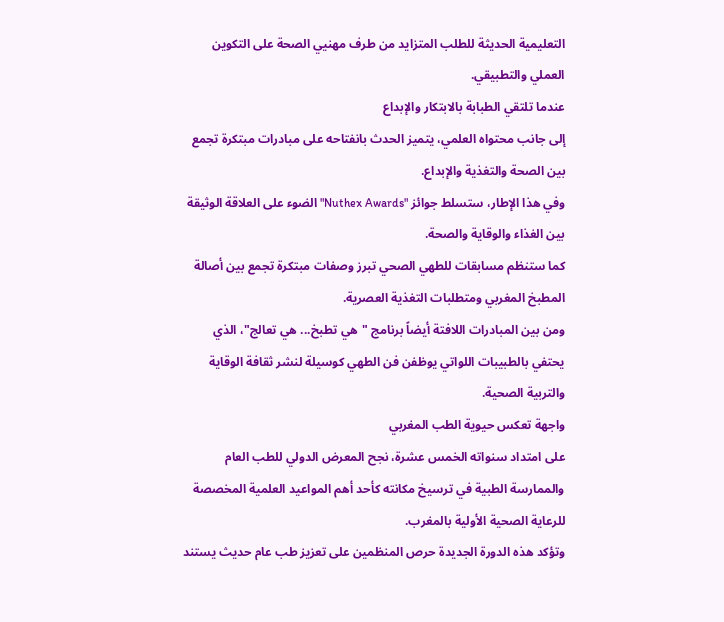التعليمية الحديثة للطلب المتزايد من طرف مهنيي الصحة على التكوين العملي والتطبيقي.
عندما تلتقي الطبابة بالابتكار والإبداع
إلى جانب محتواه العلمي، يتميز الحدث بانفتاحه على مبادرات مبتكرة تجمع بين الصحة والتغذية والإبداع.
وفي هذا الإطار، ستسلط جوائز "Nuthex Awards" الضوء على العلاقة الوثيقة بين الغذاء والوقاية والصحة.
كما ستنظم مسابقات للطهي الصحي تبرز وصفات مبتكرة تجمع بين أصالة المطبخ المغربي ومتطلبات التغذية العصرية.
ومن بين المبادرات اللافتة أيضاً برنامج "هي تطبخ... هي تعالج"، الذي يحتفي بالطبيبات اللواتي يوظفن فن الطهي كوسيلة لنشر ثقافة الوقاية والتربية الصحية.
واجهة تعكس حيوية الطب المغربي
على امتداد سنواته الخمس عشرة، نجح المعرض الدولي للطب العام والممارسة الطبية في ترسيخ مكانته كأحد أهم المواعيد العلمية المخصصة للرعاية الصحية الأولية بالمغرب.
وتؤكد هذه الدورة الجديدة حرص المنظمين على تعزيز طب عام حديث يستند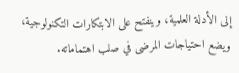إلى الأدلة العلمية، وينفتح على الابتكارات التكنولوجية، ويضع احتياجات المرضى في صلب اهتماماته.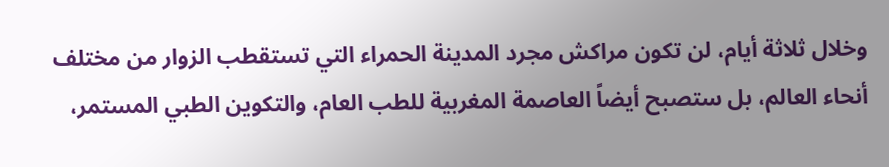وخلال ثلاثة أيام، لن تكون مراكش مجرد المدينة الحمراء التي تستقطب الزوار من مختلف أنحاء العالم، بل ستصبح أيضاً العاصمة المغربية للطب العام، والتكوين الطبي المستمر،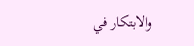والابتكار في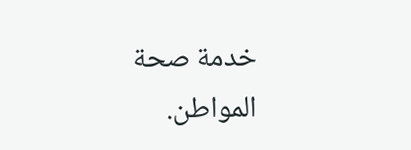خدمة صحة المواطن.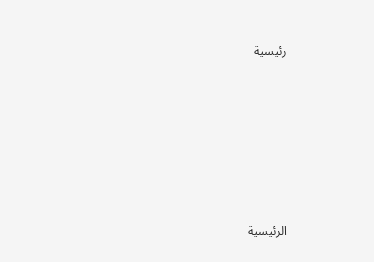رئيسية








الرئيسية